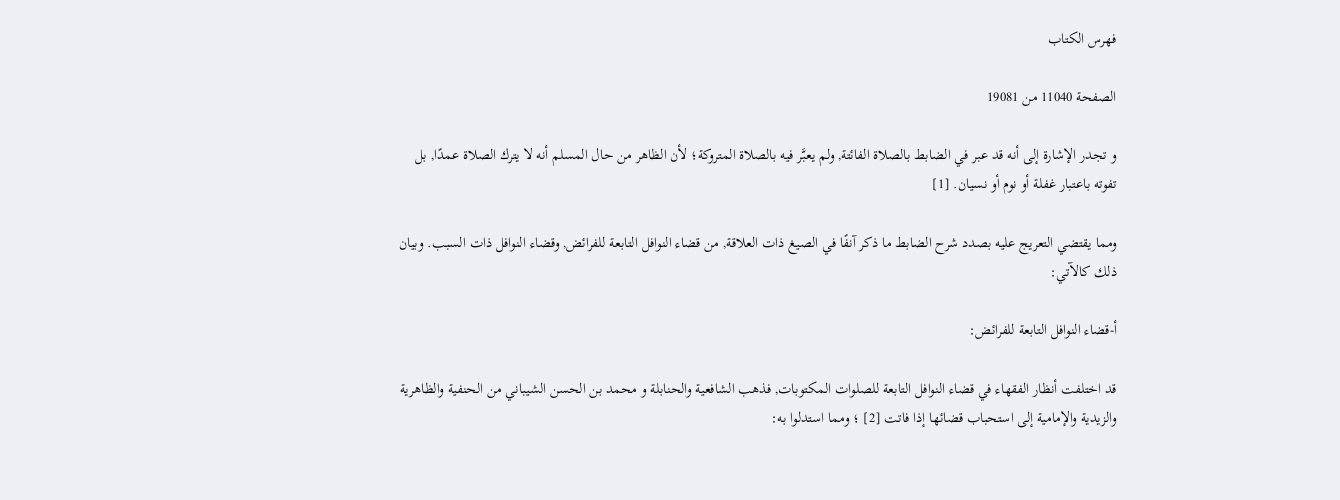فهرس الكتاب

الصفحة 11040 من 19081

و تجدر الإشارة إلى أنه قد عبر في الضابط بالصلاة الفائتة, ولم يعبَّر فيه بالصلاة المتروكة؛ لأن الظاهر من حال المسلم أنه لا يترك الصلاة عمدًا, بل تفوته باعتبار غفلة أو نوم أو نسيان. [1]

ومما يقتضي التعريج عليه بصدد شرح الضابط ما ذكر آنفًا في الصيغ ذات العلاقة, من قضاء النوافل التابعة للفرائض, وقضاء النوافل ذات السبب. وبيان ذلك كالآتي:

أ-قضاء النوافل التابعة للفرائض:

قد اختلفت أنظار الفقهاء في قضاء النوافل التابعة للصلوات المكتوبات, فذهب الشافعية والحنابلة و محمد بن الحسن الشيباني من الحنفية والظاهرية والزيدية والإمامية إلى استحباب قضائها إذا فاتت [2] ؛ ومما استدلوا به: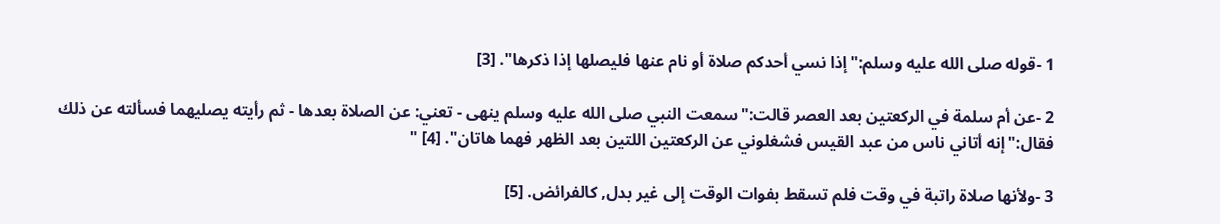1 -قوله صلى الله عليه وسلم:"إذا نسي أحدكم صلاة أو نام عنها فليصلها إذا ذكرها". [3]

2 -عن أم سلمة في الركعتين بعد العصر قالت:"سمعت النبي صلى الله عليه وسلم ينهى - تعني: عن الصلاة بعدها - ثم رأيته يصليهما فسألته عن ذلك فقال:"إنه أتاني ناس من عبد القيس فشغلوني عن الركعتين اللتين بعد الظهر فهما هاتان". [4] "

3 -ولأنها صلاة راتبة في وقت فلم تسقط بفوات الوقت إلى غير بدل, كالفرائض. [5]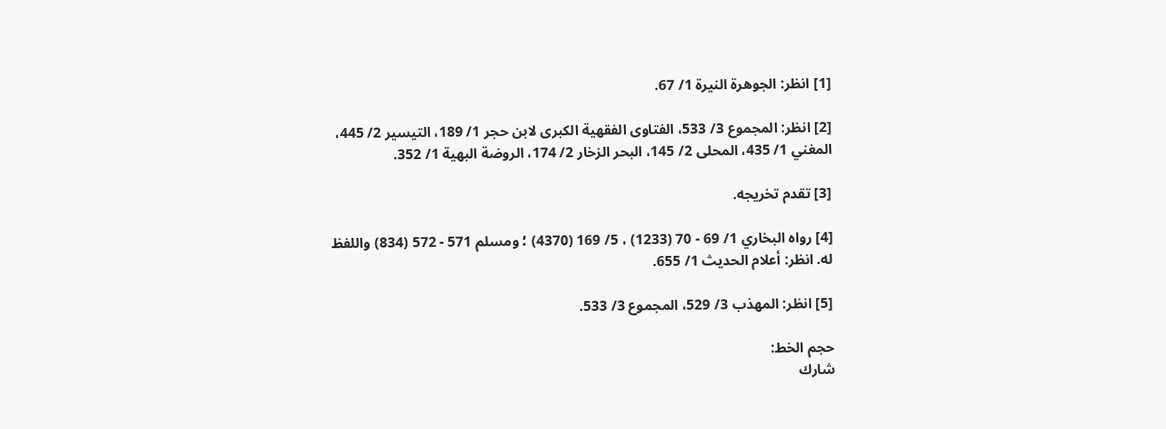[1] انظر: الجوهرة النيرة 1/ 67.

[2] انظر: المجموع 3/ 533، الفتاوى الفقهية الكبرى لابن حجر 1/ 189، التيسير 2/ 445، المغني 1/ 435، المحلى 2/ 145، البحر الزخار 2/ 174، الروضة البهية 1/ 352.

[3] تقدم تخريجه.

[4] رواه البخاري 1/ 69 - 70 (1233) ، 5/ 169 (4370) ؛ ومسلم 571 - 572 (834) واللفظ له. انظر: أعلام الحديث 1/ 655.

[5] انظر: المهذب 3/ 529، المجموع 3/ 533.

حجم الخط:
شارك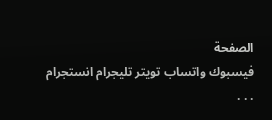الصفحة
فيسبوك واتساب تويتر تليجرام انستجرام
. . .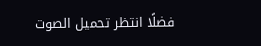فضلًا انتظر تحميل الصوت